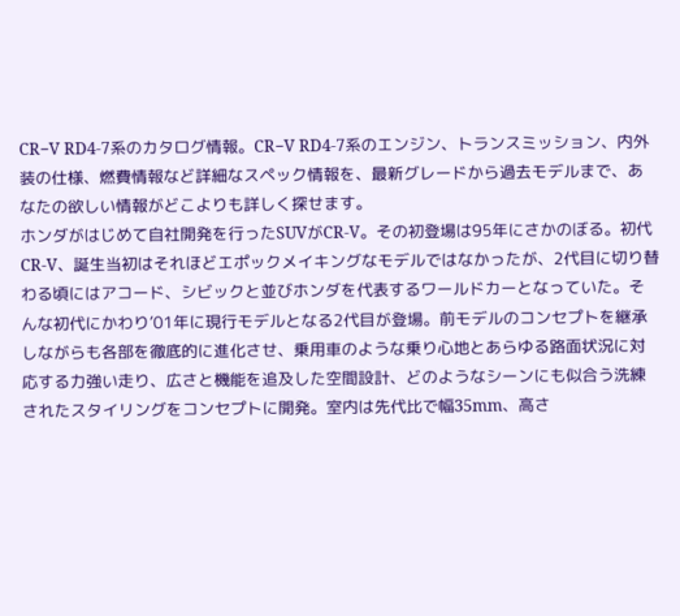CR−V RD4-7系のカタログ情報。CR−V RD4-7系のエンジン、トランスミッション、内外装の仕様、燃費情報など詳細なスペック情報を、最新グレードから過去モデルまで、あなたの欲しい情報がどこよりも詳しく探せます。
ホンダがはじめて自社開発を行ったSUVがCR-V。その初登場は95年にさかのぼる。初代CR-V、誕生当初はそれほどエポックメイキングなモデルではなかったが、2代目に切り替わる頃にはアコード、シビックと並びホンダを代表するワールドカーとなっていた。そんな初代にかわり’01年に現行モデルとなる2代目が登場。前モデルのコンセプトを継承しながらも各部を徹底的に進化させ、乗用車のような乗り心地とあらゆる路面状況に対応する力強い走り、広さと機能を追及した空間設計、どのようなシーンにも似合う洗練されたスタイリングをコンセプトに開発。室内は先代比で幅35mm、高さ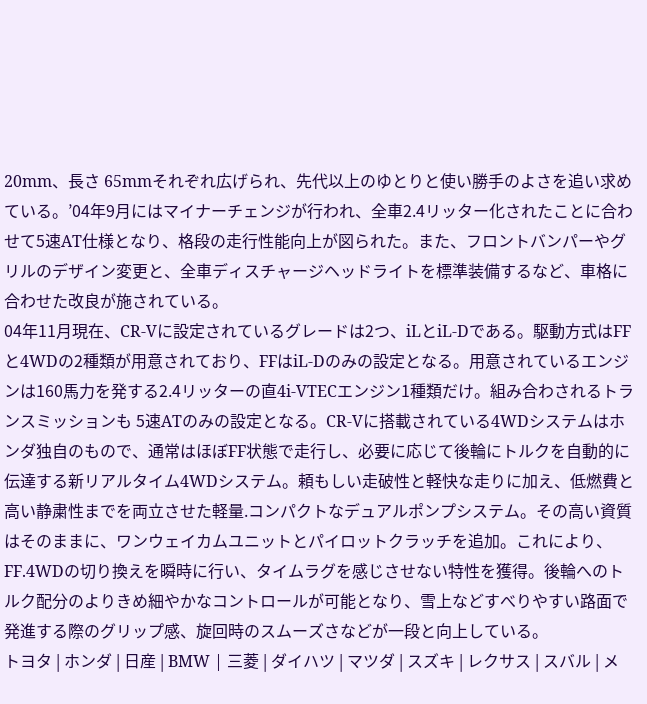20mm、長さ 65mmそれぞれ広げられ、先代以上のゆとりと使い勝手のよさを追い求めている。’04年9月にはマイナーチェンジが行われ、全車2.4リッター化されたことに合わせて5速AT仕様となり、格段の走行性能向上が図られた。また、フロントバンパーやグリルのデザイン変更と、全車ディスチャージヘッドライトを標準装備するなど、車格に合わせた改良が施されている。
04年11月現在、CR-Vに設定されているグレードは2つ、iLとiL-Dである。駆動方式はFFと4WDの2種類が用意されており、FFはiL-Dのみの設定となる。用意されているエンジンは160馬力を発する2.4リッターの直4i-VTECエンジン1種類だけ。組み合わされるトランスミッションも 5速ATのみの設定となる。CR-Vに搭載されている4WDシステムはホンダ独自のもので、通常はほぼFF状態で走行し、必要に応じて後輪にトルクを自動的に伝達する新リアルタイム4WDシステム。頼もしい走破性と軽快な走りに加え、低燃費と高い静粛性までを両立させた軽量.コンパクトなデュアルポンプシステム。その高い資質はそのままに、ワンウェイカムユニットとパイロットクラッチを追加。これにより、FF.4WDの切り換えを瞬時に行い、タイムラグを感じさせない特性を獲得。後輪へのトルク配分のよりきめ細やかなコントロールが可能となり、雪上などすべりやすい路面で発進する際のグリップ感、旋回時のスムーズさなどが一段と向上している。
トヨタ | ホンダ | 日産 | BMW | 三菱 | ダイハツ | マツダ | スズキ | レクサス | スバル | メ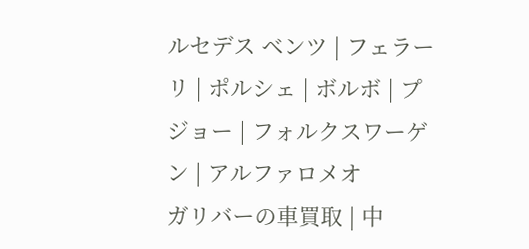ルセデス ベンツ | フェラーリ | ポルシェ | ボルボ | プジョー | フォルクスワーゲン | アルファロメオ
ガリバーの車買取 | 中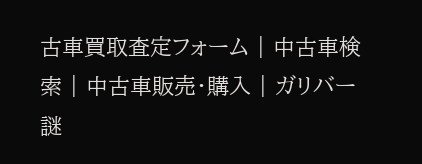古車買取査定フォーム | 中古車検索 | 中古車販売・購入 | ガリバー 謎